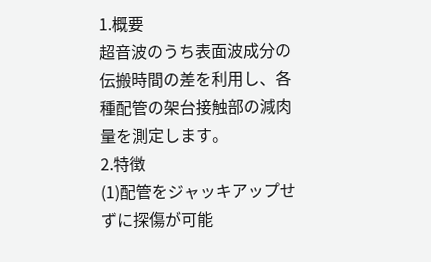1.概要
超音波のうち表面波成分の伝搬時間の差を利用し、各種配管の架台接触部の減肉量を測定します。
2.特徴
(1)配管をジャッキアップせずに探傷が可能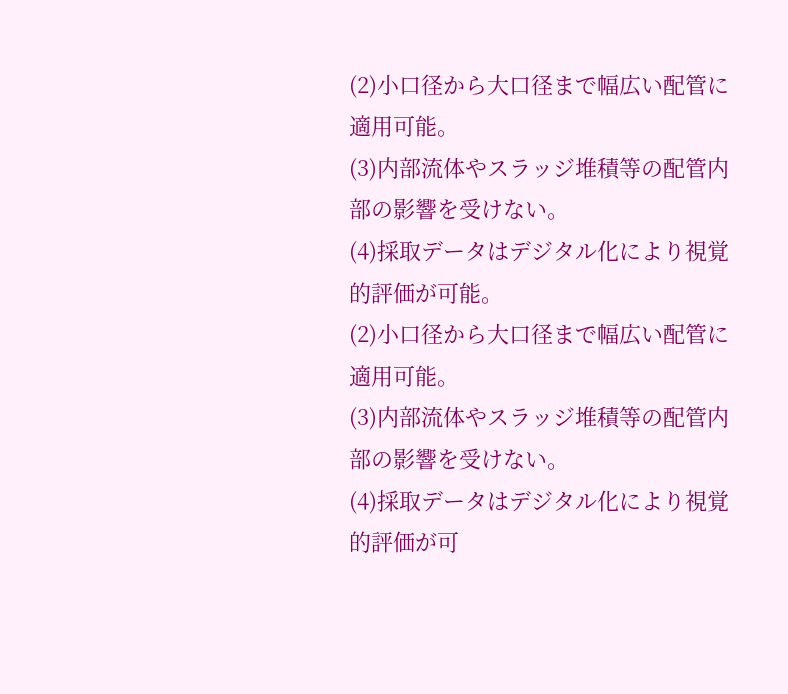(2)小口径から大口径まで幅広い配管に適用可能。
(3)内部流体やスラッジ堆積等の配管内部の影響を受けない。
(4)採取データはデジタル化により視覚的評価が可能。
(2)小口径から大口径まで幅広い配管に適用可能。
(3)内部流体やスラッジ堆積等の配管内部の影響を受けない。
(4)採取データはデジタル化により視覚的評価が可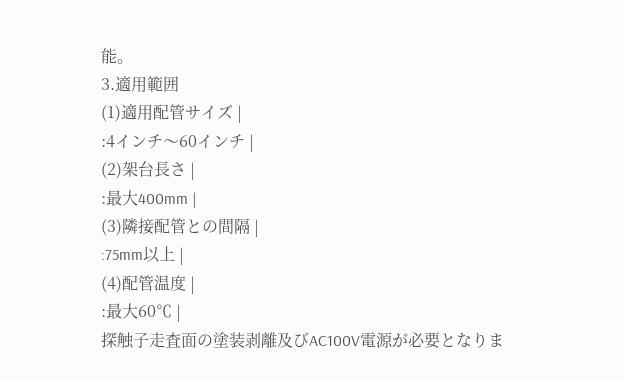能。
3.適用範囲
(1)適用配管サイズ |
:4インチ〜60インチ |
(2)架台長さ |
:最大400mm |
(3)隣接配管との間隔 |
:75mm以上 |
(4)配管温度 |
:最大60℃ |
探触子走査面の塗装剥離及びAC100V電源が必要となりま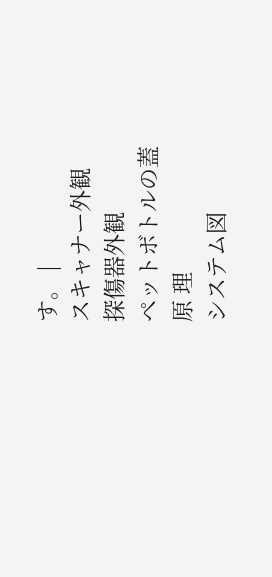す。 |
スキャナー外観
探傷器外観
ペットボトルの蓋
原 理
システム図